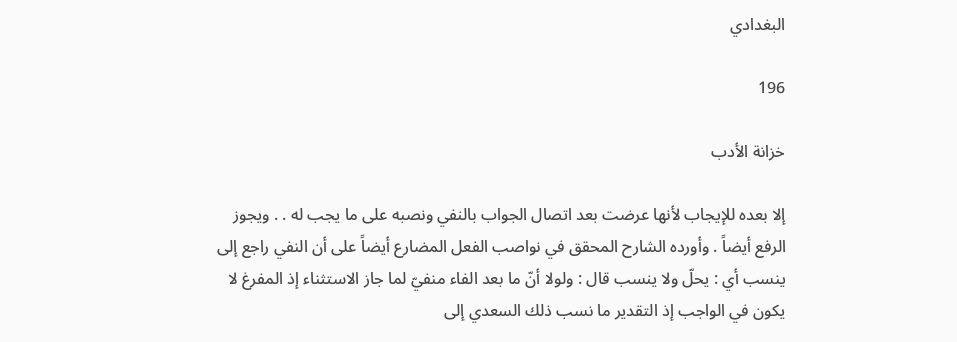البغدادي

196

خزانة الأدب

إلا بعده للإيجاب لأنها عرضت بعد اتصال الجواب بالنفي ونصبه على ما يجب له . . ويجوز الرفع أيضاً . وأورده الشارح المحقق في نواصب الفعل المضارع أيضاً على أن النفي راجع إلى ينسب أي : يحلّ ولا ينسب قال : ولولا أنّ ما بعد الفاء منفيّ لما جاز الاستثناء إذ المفرغ لا يكون في الواجب إذ التقدير ما نسب ذلك السعدي إلى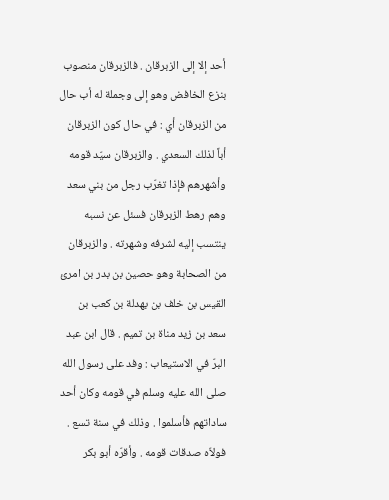أحد إلا إلى الزبرقان . فالزبرقان منصوب بنزع الخافض وهو إلى وجملة له أب حال من الزبرقان أي : في حال كون الزبرقان أباً لذلك السعدي . والزبرقان سيّد قومه وأشهرهم فإذا تغرّب رجل من بني سعد وهم رهط الزبرقان فسئل عن نسبه ينتسب إليه لشرفه وشهرته . والزبرقان من الصحابة وهو حصين بن بدر بن امرئ القيس بن خلف بن بهدلة بن كعب بن سعد بن زيد مناة بن تميم . قال ابن عبد البرّ في الاستيعاب : وفد على رسول الله صلى الله عليه وسلم في قومه وكان أحد ساداتهم فأسلموا . وذلك في سنة تسع . فولاّه صدقات قومه . وأقرّه أبو بكر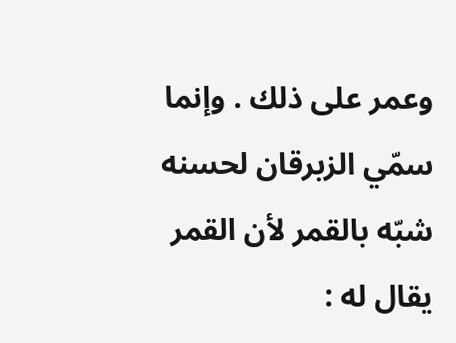وعمر على ذلك . وإنما سمّي الزبرقان لحسنه شبّه بالقمر لأن القمر يقال له :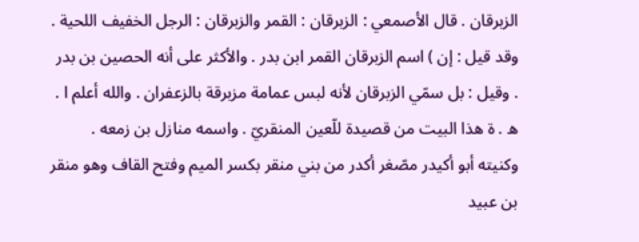الزبرقان . قال الأصمعي : الزبرقان : القمر والزبرقان : الرجل الخفيف اللحية . وقد قيل : إن ) اسم الزبرقان القمر ابن بدر . والأكثر على أنه الحصين بن بدر . وقيل : بل سمّي الزبرقان لأنه لبس عمامة مزبرقة بالزعفران . والله أعلم ا . ه . ة هذا البيت من قصيدة للّعين المنقريّ . واسمه منازل بن زمعه . وكنيته أبو أكيدر مصّغر أكدر من بني منقر بكسر الميم وفتح القاف وهو منقر بن عبيد